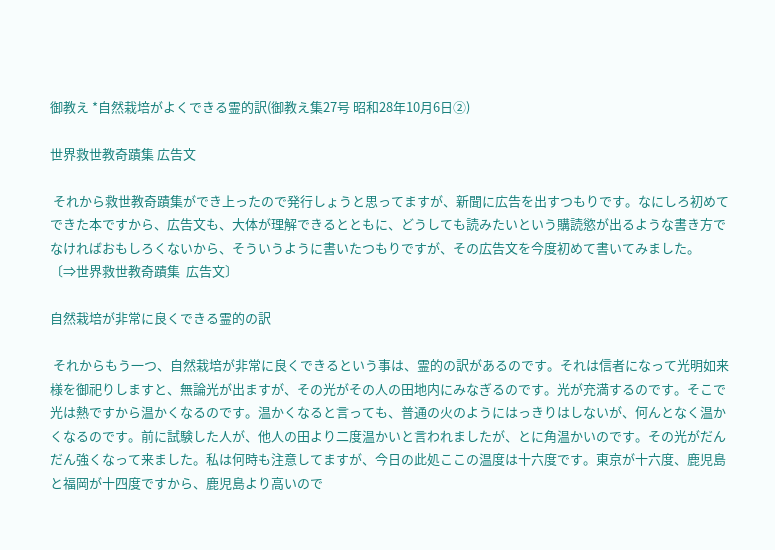御教え *自然栽培がよくできる霊的訳(御教え集27号 昭和28年10月6日②)

世界救世教奇蹟集 広告文

 それから救世教奇蹟集ができ上ったので発行しょうと思ってますが、新聞に広告を出すつもりです。なにしろ初めてできた本ですから、広告文も、大体が理解できるとともに、どうしても読みたいという購読慾が出るような書き方でなければおもしろくないから、そういうように書いたつもりですが、その広告文を今度初めて書いてみました。
〔⇒世界救世教奇蹟集  広告文〕

自然栽培が非常に良くできる霊的の訳

 それからもう一つ、自然栽培が非常に良くできるという事は、霊的の訳があるのです。それは信者になって光明如来様を御祀りしますと、無論光が出ますが、その光がその人の田地内にみなぎるのです。光が充満するのです。そこで光は熱ですから温かくなるのです。温かくなると言っても、普通の火のようにはっきりはしないが、何んとなく温かくなるのです。前に試験した人が、他人の田より二度温かいと言われましたが、とに角温かいのです。その光がだんだん強くなって来ました。私は何時も注意してますが、今日の此処ここの温度は十六度です。東京が十六度、鹿児島と福岡が十四度ですから、鹿児島より高いので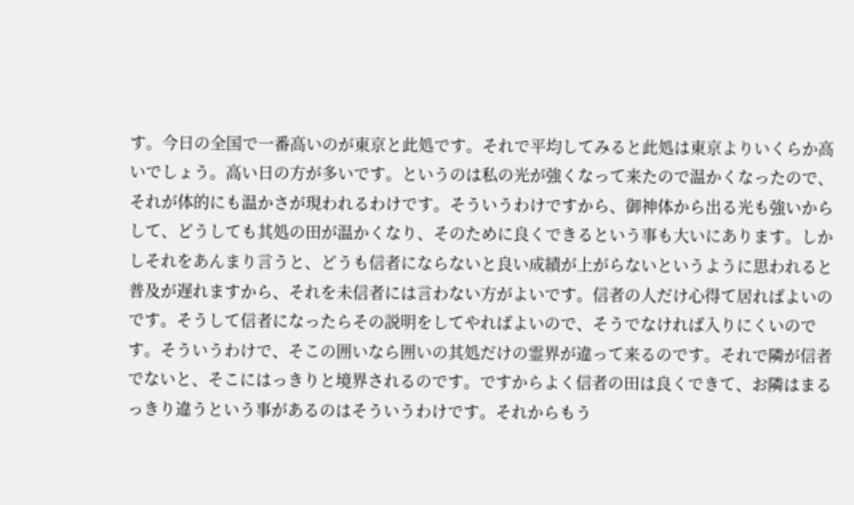す。今日の全国で一番高いのが東京と此処です。それで平均してみると此処は東京よりいくらか高いでしょう。高い日の方が多いです。というのは私の光が強くなって来たので温かくなったので、それが体的にも温かさが現われるわけです。そういうわけですから、御神体から出る光も強いからして、どうしても其処の田が温かくなり、そのために良くできるという事も大いにあります。しかしそれをあんまり言うと、どうも信者にならないと良い成績が上がらないというように思われると普及が遅れますから、それを未信者には言わない方がよいです。信者の人だけ心得て居ればよいのです。そうして信者になったらその説明をしてやればよいので、そうでなければ入りにくいのです。そういうわけで、そこの囲いなら囲いの其処だけの霊界が違って来るのです。それで隣が信者でないと、そこにはっきりと境界されるのです。ですからよく信者の田は良くできて、お隣はまるっきり違うという事があるのはそういうわけです。それからもう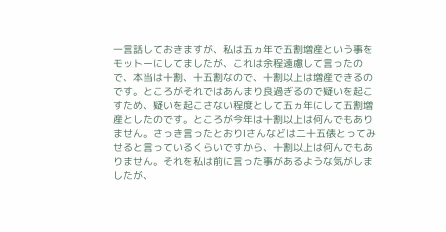一言話しておきますが、私は五ヵ年で五割増産という事をモットーにしてましたが、これは余程遠慮して言ったので、本当は十割、十五割なので、十割以上は増産できるのです。ところがそれではあんまり良過ぎるので疑いを起こすため、疑いを起こさない程度として五ヵ年にして五割増産としたのです。ところが今年は十割以上は何んでもありません。さっき言ったとおりⅠさんなどは二十五俵とってみせると言っているくらいですから、十割以上は何んでもありません。それを私は前に言った事があるような気がしましたが、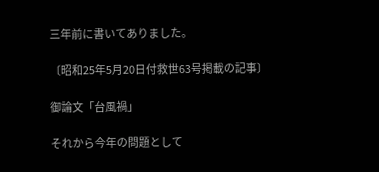三年前に書いてありました。

〔昭和25年5月20日付救世63号掲載の記事〕

御論文「台風禍」

それから今年の問題として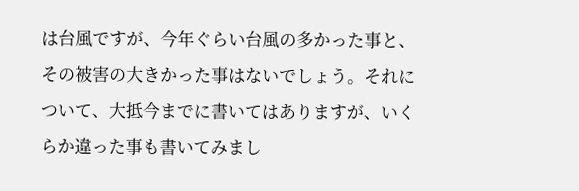は台風ですが、今年ぐらい台風の多かった事と、その被害の大きかった事はないでしょう。それについて、大抵今までに書いてはありますが、いくらか違った事も書いてみまし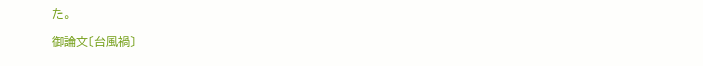た。

御論文〔台風禍〕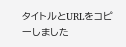タイトルとURLをコピーしました